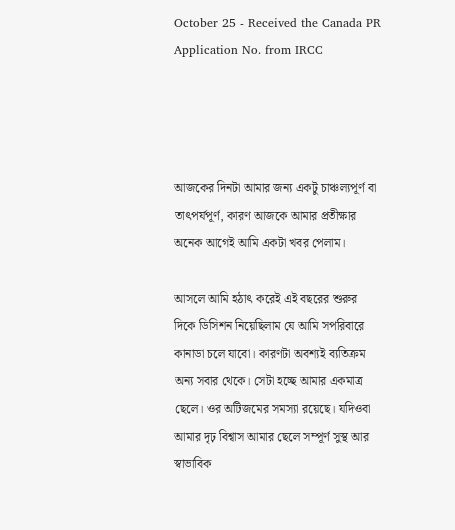October 25 - Received the Canada PR Application No. from IRCC




আজকের দিনটা আমার জন্য একটু চাঞ্চল্যপূর্ণ বা তাৎপর্যপূর্ণ, কারণ আজকে আমার প্রতীক্ষার অনেক আগেই আমি একটা খবর পেলাম।

আসলে আমি হঠাৎ করেই এই বছরের শুরুর দিকে ডিসিশন নিয়েছিলাম যে আমি সপরিবারে কানাডা চলে যাবো। কারণটা অবশ্যই ব্যতিক্রম অন্য সবার থেকে। সেটা হচ্ছে আমার একমাত্র ছেলে। ওর অটিজমের সমস্যা রয়েছে। যদিওবা আমার দৃঢ় বিশ্বাস আমার ছেলে সম্পূর্ণ সুস্থ আর স্বাভাবিক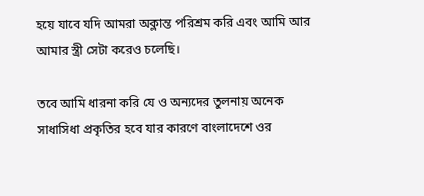হয়ে যাবে যদি আমরা অক্লান্ত পরিশ্রম করি এবং আমি আর আমার স্ত্রী সেটা করেও চলেছি।

তবে আমি ধারনা করি যে ও অন্যদের তুলনায় অনেক সাধাসিধা প্রকৃতির হবে যার কারণে বাংলাদেশে ওর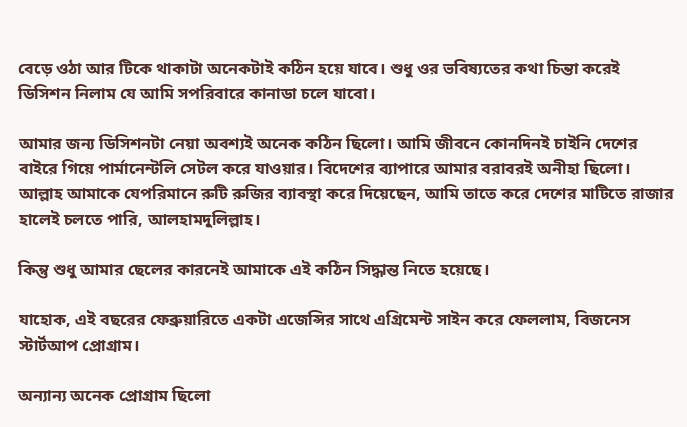বেড়ে ওঠা আর টিকে থাকাটা অনেকটাই কঠিন হয়ে যাবে। শুধু ওর ভবিষ্যতের কথা চিন্তা করেই ডিসিশন নিলাম যে আমি সপরিবারে কানাডা চলে যাবো।

আমার জন্য ডিসিশনটা নেয়া অবশ্যই অনেক কঠিন ছিলো। আমি জীবনে কোনদিনই চাইনি দেশের বাইরে গিয়ে পার্মানেন্টলি সেটল করে যাওয়ার। বিদেশের ব্যাপারে আমার বরাবরই অনীহা ছিলো। আল্লাহ আমাকে যেপরিমানে রুটি রুজির ব্যাবস্থা করে দিয়েছেন, আমি তাতে করে দেশের মাটিতে রাজার হালেই চলতে পারি, আলহামদুলিল্লাহ।

কিন্তু শুধু আমার ছেলের কারনেই আমাকে এই কঠিন সিদ্ধান্ত নিতে হয়েছে।

যাহোক, এই বছরের ফেব্রুয়ারিতে একটা এজেন্সির সাথে এগ্রিমেন্ট সাইন করে ফেললাম, বিজনেস স্টার্টআপ প্রোগ্রাম।

অন্যান্য অনেক প্রোগ্রাম ছিলো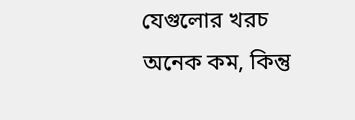যেগুলোর খরচ অনেক কম, কিন্তু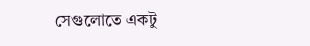সেগুলোতে একটু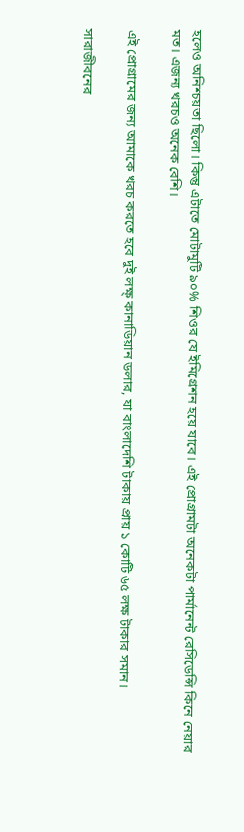হলেও অনিশ্চয়তা ছিলো। কিন্তু এটাতে মোটামুটি ৯০% শিওর যে ইমিগ্রেশন হয়ে যাবে। এই প্রোগ্রামটা অনেকটা পার্মানেন্ট রেসিডেন্সি কিনে নেয়ার মত। এজন্য খরচও অনেক বেশি।

এই প্রোগ্রামের জন্য আমাকে খরচ করতে হবে দুই লক্ষ্ কানাডিয়ান ডলার, যা বাংলাদেশি টাকায় প্রায় ১ কোটি ৬৫ লক্ষ টাকার সমান।

সারাজীবনের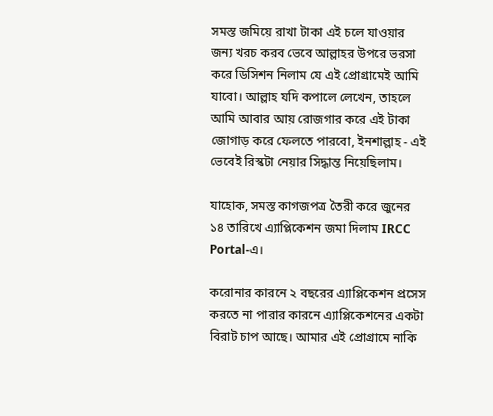সমস্ত জমিয়ে রাখা টাকা এই চলে যাওয়ার জন্য খরচ করব ভেবে আল্লাহর উপরে ভরসা করে ডিসিশন নিলাম যে এই প্রোগ্রামেই আমি যাবো। আল্লাহ যদি কপালে লেখেন, তাহলে আমি আবার আয় রোজগার করে এই টাকা জোগাড় করে ফেলতে পারবো, ইনশাল্লাহ - এই ভেবেই রিস্কটা নেয়ার সিদ্ধান্ত নিয়েছিলাম।

যাহোক, সমস্ত কাগজপত্র তৈরী করে জুনের ১৪ তারিখে এ্যাপ্লিকেশন জমা দিলাম IRCC Portal-এ।

করোনার কারনে ২ বছরের এ্যাপ্লিকেশন প্রসেস করতে না পারার কারনে এ্যাপ্লিকেশনের একটা বিরাট চাপ আছে। আমার এই প্রোগ্রামে নাকি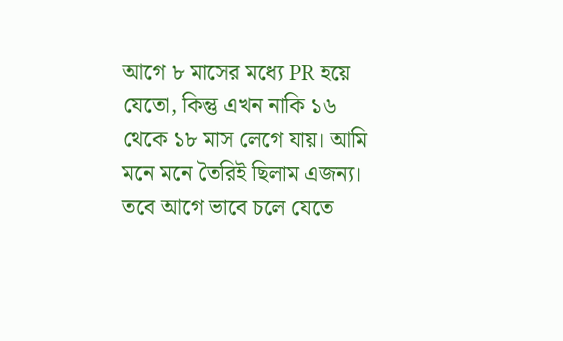আগে ৮ মাসের মধ্যে PR হয়ে যেতো, কিন্তু এখন নাকি ১৬ থেকে ১৮ মাস লেগে যায়। আমি মনে মনে তৈরিই ছিলাম এজন্য। তবে আগে ভাবে চলে যেতে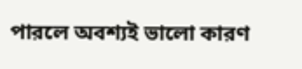পারলে অবশ্যই ভালো কারণ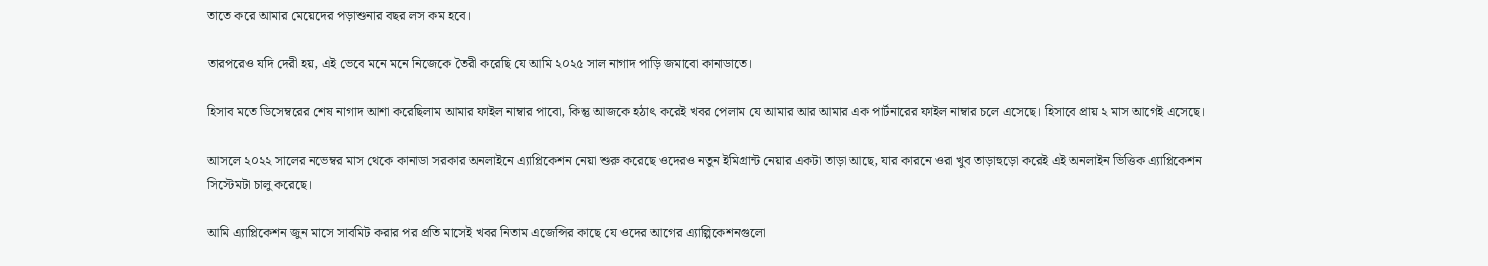তাতে করে আমার মেয়েদের পড়াশুনার বছর লস কম হবে।

তারপরেও যদি দেরী হয়, এই ভেবে মনে মনে নিজেকে তৈরী করেছি যে আমি ২০২৫ সাল নাগাদ পাড়ি জমাবো কানাডাতে।

হিসাব মতে ডিসেম্বরের শেষ নাগাদ আশা করেছিলাম আমার ফাইল নাম্বার পাবো, কিন্তু আজকে হঠাৎ করেই খবর পেলাম যে আমার আর আমার এক পার্টনারের ফাইল নাম্বার চলে এসেছে। হিসাবে প্রায় ২ মাস আগেই এসেছে।

আসলে ২০২২ সালের নভেম্বর মাস থেকে কানাডা সরকার অনলাইনে এ্যাপ্লিকেশন নেয়া শুরু করেছে ওদেরও নতুন ইমিগ্রান্ট নেয়ার একটা তাড়া আছে, যার কারনে ওরা খুব তাড়াহুড়ো করেই এই অনলাইন ভিত্তিক এ্যাপ্লিকেশন সিস্টেমটা চালু করেছে।

আমি এ্যাপ্লিকেশন জুন মাসে সাবমিট করার পর প্রতি মাসেই খবর নিতাম এজেন্সির কাছে যে ওদের আগের এ্যাল্পিকেশনগুলো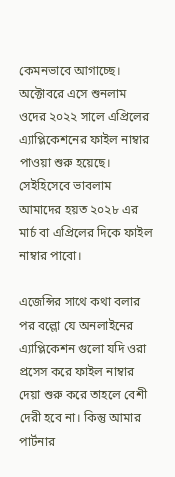কেমনভাবে আগাচ্ছে। অক্টোবরে এসে শুনলাম ওদের ২০২২ সালে এপ্রিলের এ্যাপ্লিকেশনের ফাইল নাম্বার পাওয়া শুরু হয়েছে। সেইহিসেবে ভাবলাম আমাদের হয়ত ২০২৮ এর মার্চ বা এপ্রিলের দিকে ফাইল নাম্বার পাবো।

এজেন্সির সাথে কথা বলার পর বল্লো যে অনলাইনের এ্যাপ্লিকেশন গুলো যদি ওরা প্রসেস করে ফাইল নাম্বার দেয়া শুরু করে তাহলে বেশী দেরী হবে না। কিন্তু আমার পার্টনার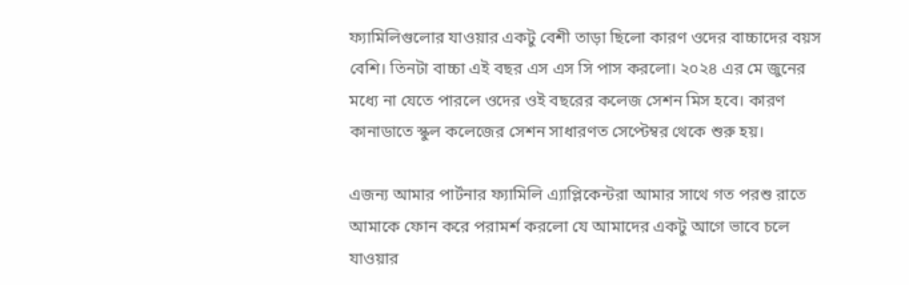ফ্যামিলিগুলোর যাওয়ার একটু বেশী তাড়া ছিলো কারণ ওদের বাচ্চাদের বয়স বেশি। তিনটা বাচ্চা এই বছর এস এস সি পাস করলো। ২০২৪ এর মে জুনের মধ্যে না যেতে পারলে ওদের ওই বছরের কলেজ সেশন মিস হবে। কারণ কানাডাতে স্কুল কলেজের সেশন সাধারণত সেপ্টেম্বর থেকে শুরু হয়।

এজন্য আমার পার্টনার ফ্যামিলি এ্যাপ্লিকেন্টরা আমার সাথে গত পরশু রাতে আমাকে ফোন করে পরামর্শ করলো যে আমাদের একটু আগে ভাবে চলে যাওয়ার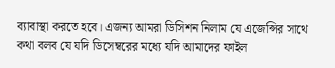ব্যাবাস্থা করতে হবে। এজন্য আমরা ডিসিশন নিলাম যে এজেন্সির সাথে কথা বলব যে যদি ডিসেম্বরের মধ্যে যদি আমাদের ফাইল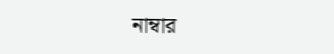নাম্বার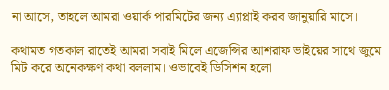না আসে, তাহলে আমরা ওয়ার্ক পারমিটের জন্য এ্যাপ্লাই করব জানুয়ারি মাসে।

কথামত গতকাল রাতেই আমরা সবাই মিলে এজেন্সির আশরাফ ভাইয়ের সাথে জুমে মিট করে অনেকক্ষণ কথা বললাম। ওভাবেই ডিসিশন হলো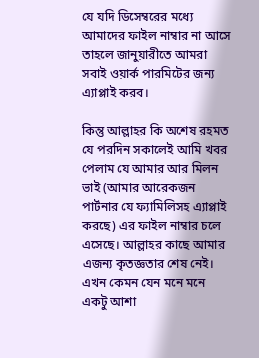যে যদি ডিসেম্বরের মধ্যে আমাদের ফাইল নাম্বার না আসে তাহলে জানুয়ারীতে আমরা সবাই ওয়ার্ক পারমিটের জন্য এ্যাপ্লাই করব।

কিন্তু আল্লাহর কি অশেষ রহমত যে পরদিন সকালেই আমি খবর পেলাম যে আমার আর মিলন ভাই (আমার আরেকজন পার্টনার যে ফ্যামিলিসহ এ্যাপ্লাই করছে) এর ফাইল নাম্বার চলে এসেছে। আল্লাহর কাছে আমার এজন্য কৃতজ্ঞতার শেষ নেই। এখন কেমন যেন মনে মনে একটু আশা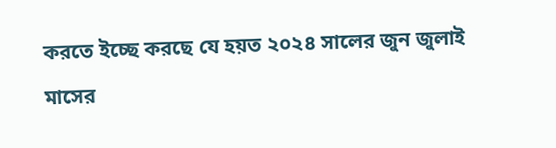করতে ইচ্ছে করছে যে হয়ত ২০২৪ সালের জুন জুলাই মাসের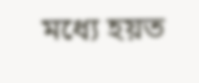মধ্যে হয়ত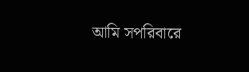আমি সপরিবারে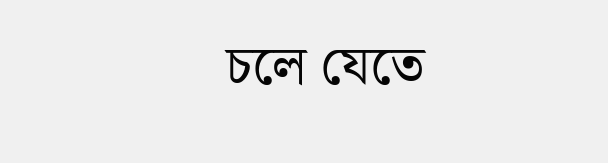চলে যেতে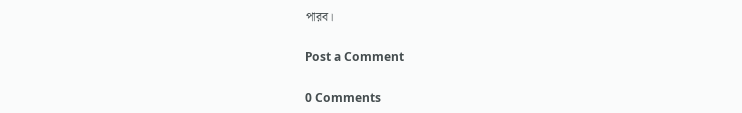পারব।

Post a Comment

0 Comments